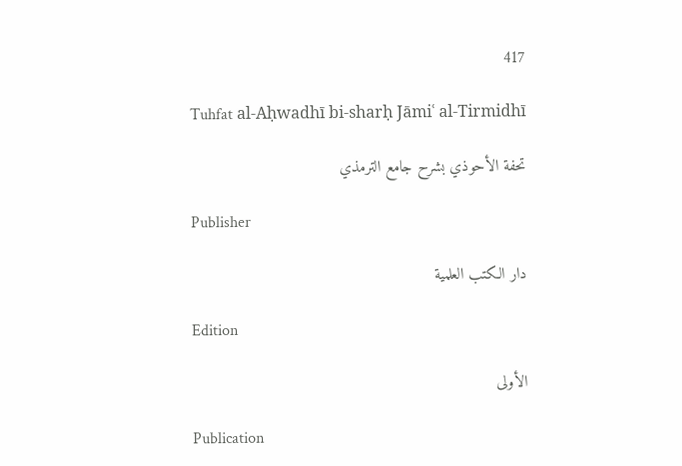417

Tuhfat al-Aḥwadhī bi-sharḥ Jāmiʿ al-Tirmidhī

تحفة الأحوذي بشرح جامع الترمذي

Publisher

دار الكتب العلمية

Edition

الأولى

Publication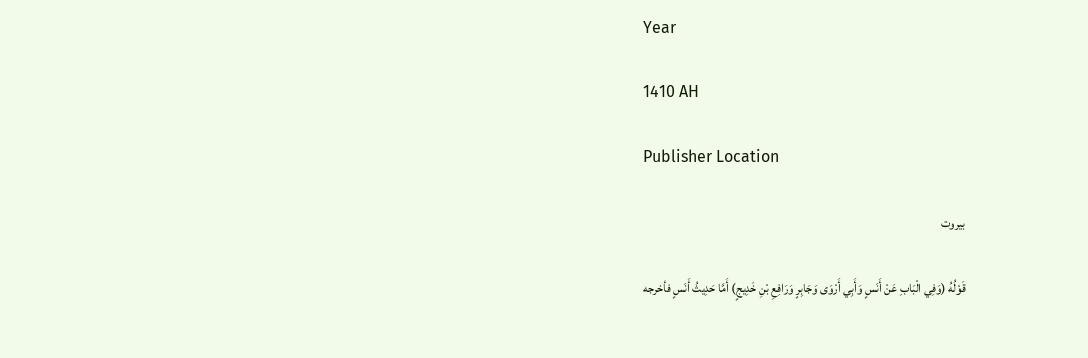Year

1410 AH

Publisher Location

بيروت

قَوْلُهُ (وَفِي الْبَابِ عَنْ أَنَسٍ وَأَبِي أَرْوَى وَجَابِرٍ وَرَافِعِ بْنِ خَدِيجٍ) أَمَّا حَدِيثُ أَنَسٍ فأخرجه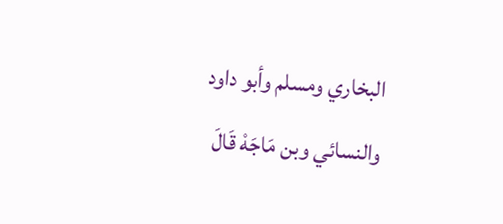البخاري ومسلم وأبو داود والنسائي وبن مَاجَهْ قَالَ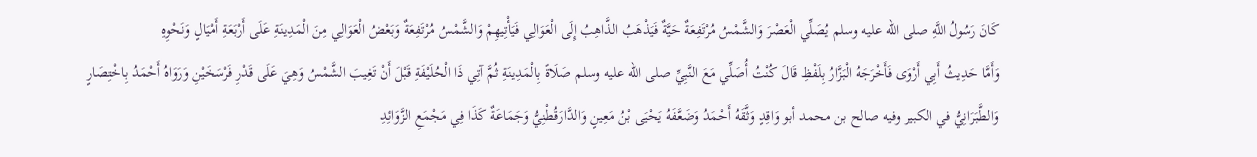كَانَ رَسُولُ اللَّهِ صلى الله عليه وسلم يُصَلِّي الْعَصْرَ وَالشَّمْسُ مُرْتَفِعَةٌ حَيَّةٌ فَيَذْهَبُ الذَّاهِبُ إِلَى الْعَوَالِي فَيَأْتِيهِمْ وَالشَّمْسُ مُرْتَفِعَةٌ وَبَعْضُ الْعَوَالِي مِنَ الْمَدِينَةِ عَلَى أَرْبَعَةِ أَمْيَالٍ وَنَحْوِهِ
وَأَمَّا حَدِيثُ أَبِي أَرْوَى فَأَخْرَجَهُ الْبَزَّارُ بِلَفْظِ قَالَ كُنْتُ أُصَلِّي مَعَ النَّبِيِّ صلى الله عليه وسلم صَلَاةً بِالْمَدِينَةِ ثُمَّ آتِي ذَا الْحُلَيْفَةِ قَبْلَ أَنْ تَغِيبَ الشَّمْسُ وَهِيَ عَلَى قَدْرِ فَرْسَخَيْنِ وَرَوَاهُ أَحْمَدُ بِاخْتِصَارٍ وَالطَّبَرَانِيُّ في الكبير وفيه صالح بن محمد أبو وَاقِدٍ وَثَّقَهُ أَحْمَدُ وَضَعَّفَهُ يَحْيَى بْنُ مَعِينٍ وَالدَّارَقُطْنِيُّ وَجَمَاعَةٌ كَذَا فِي مَجْمَعِ الزَّوَائِدِ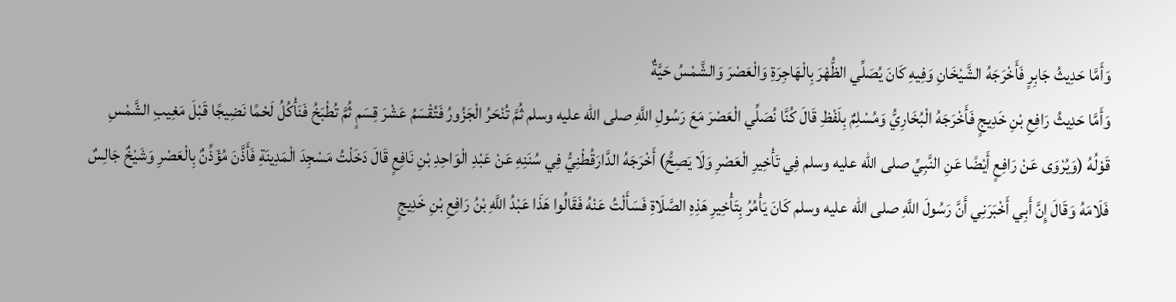وَأَمَّا حَدِيثُ جَابِرٍ فَأَخْرَجَهُ الشَّيْخَانِ وَفِيهِ كَانَ يُصَلِّي الظُّهْرَ بِالْهَاجِرَةِ وَالْعَصْرَ وَالشَّمْسُ حَيَّةٌ
وَأَمَّا حَدِيثُ رَافِعِ بْنِ خَدِيجٍ فَأَخْرَجَهُ الْبُخَارِيُّ وَمُسْلِمٌ بِلَفْظِ قَالَ كُنَّا نُصَلِّي الْعَصْرَ مَعَ رَسُولِ اللَّهِ صلى الله عليه وسلم ثُمَّ تُنْحَرُ الْجَزُورُ فَتُقْسَمُ عَشْرَ قِسَمٍ ثُمَّ تُطْبَخُ فَنَأْكُلُ لَحْمًا نَضِيجًا قَبْلَ مَغِيبِ الشَّمْسِ
قَوْلُهُ (وَيُرْوَى عَنْ رَافِعٍ أَيْضًا عَنِ النَّبِيِّ صلى الله عليه وسلم فِي تَأْخِيرِ الْعَصْرِ وَلَا يَصِحُّ) أَخْرَجَهُ الدَّارَقُطْنِيُّ فِي سُنَنِهِ عَنْ عَبْدِ الْوَاحِدِ بْنِ نَافِعٍ قَالَ دَخَلْتُ مَسْجِدَ الْمَدِينَةِ فَأَذَّنَ مُؤَذِّنٌ بِالْعَصْرِ وَشَيْخٌ جَالِسٌ فَلَامَهُ وَقَالَ إِنَّ أَبِي أَخْبَرَنِي أَنَّ رَسُولَ اللَّهِ صلى الله عليه وسلم كَانَ يَأْمُرُ بِتَأْخِيرِ هَذِهِ الصَّلَاةِ فَسَأَلْتُ عَنْهُ فَقَالُوا هَذَا عَبْدُ اللَّهِ بْنُ رَافِعِ بْنِ خَدِيجٍ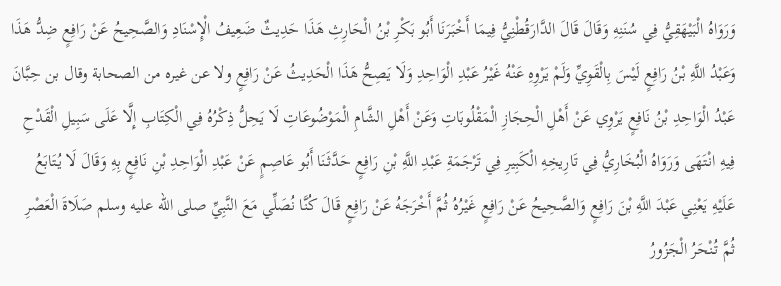وَرَوَاهُ الْبَيْهَقِيُّ فِي سُنَنِهِ وَقَالَ قَالَ الدَّارَقُطْنِيُّ فِيمَا أَخْبَرَنَا أَبُو بَكْرِ بْنُ الْحَارِثِ هَذَا حَدِيثٌ ضَعِيفُ الْإِسْنَادِ وَالصَّحِيحُ عَنْ رَافِعٍ ضِدُّ هَذَا وَعَبْدُ اللَّهِ بْنُ رَافِعٍ لَيْسَ بِالْقَوِيِّ وَلَمْ يَرْوِهِ عَنْهُ غَيْرُ عَبْدِ الْوَاحِدِ وَلَا يَصِحُّ هَذَا الْحَدِيثُ عَنْ رَافِعٍ ولا عن غيره من الصحابة وقال بن حِبَّانَ عَبْدُ الْوَاحِدِ بْنُ نَافِعٍ يَرْوِي عَنْ أَهْلِ الْحِجَازِ الْمَقْلُوبَاتِ وَعَنْ أَهْلِ الشَّامِ الْمَوْضُوعَاتِ لَا يَحِلُّ ذِكْرُهُ فِي الْكِتَابِ إِلَّا عَلَى سَبِيلِ الْقَدْحِ فِيهِ انْتَهَى وَرَوَاهُ الْبُخَارِيُّ فِي تَارِيخِهِ الْكَبِيرِ فِي تَرْجَمَةِ عَبْدِ اللَّهِ بْنِ رَافِعٍ حَدَّثَنَا أَبُو عَاصِمٍ عَنْ عَبْدِ الْوَاحِدِ بْنِ نَافِعٍ بِهِ وَقَالَ لَا يُتَابَعُ عَلَيْهِ يَعْنِي عَبْدَ اللَّهِ بْنَ رَافِعٍ وَالصَّحِيحُ عَنْ رَافِعٍ غَيْرُهُ ثُمَّ أَخْرَجَهُ عَنْ رَافِعٍ قَالَ كُنَّا نُصَلِّي مَعَ النَّبِيِّ صلى الله عليه وسلم صَلَاةَ الْعَصْرِ ثُمَّ تُنْحَرُ الْجَزُورُ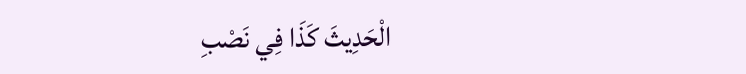الْحَدِيثَ كَذَا فِي نَصْبِ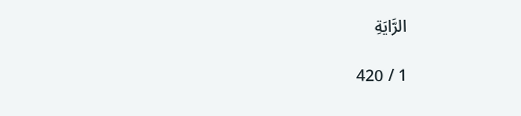الرَّايَةِ

1 / 420